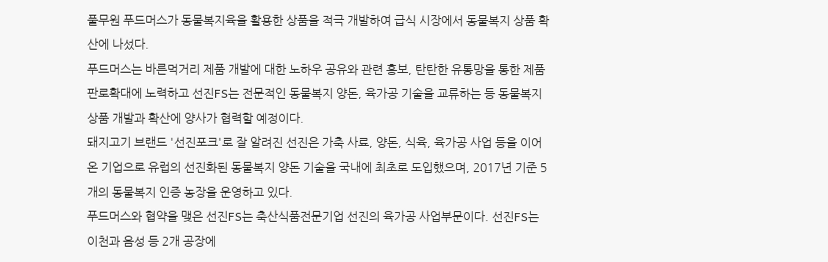풀무원 푸드머스가 동물복지육을 활용한 상품을 적극 개발하여 급식 시장에서 동물복지 상품 확산에 나섰다.
푸드머스는 바른먹거리 제품 개발에 대한 노하우 공유와 관련 홍보, 탄탄한 유통망을 통한 제품 판로확대에 노력하고 선진FS는 전문적인 동물복지 양돈, 육가공 기술을 교류하는 등 동물복지 상품 개발과 확산에 양사가 협력할 예정이다.
돼지고기 브랜드 '선진포크'로 잘 알려진 선진은 가축 사료, 양돈, 식육, 육가공 사업 등을 이어온 기업으로 유럽의 선진화된 동물복지 양돈 기술을 국내에 최초로 도입했으며, 2017년 기준 5개의 동물복지 인증 농장을 운영하고 있다.
푸드머스와 협약을 맺은 선진FS는 축산식품전문기업 선진의 육가공 사업부문이다. 선진FS는 이천과 음성 등 2개 공장에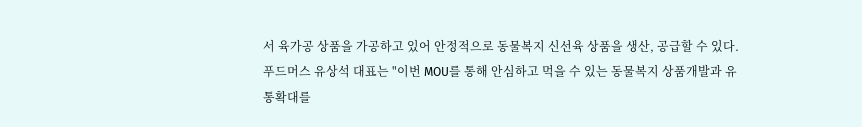서 육가공 상품을 가공하고 있어 안정적으로 동물복지 신선육 상품을 생산, 공급할 수 있다.
푸드머스 유상석 대표는 "이번 MOU를 통해 안심하고 먹을 수 있는 동물복지 상품개발과 유통확대를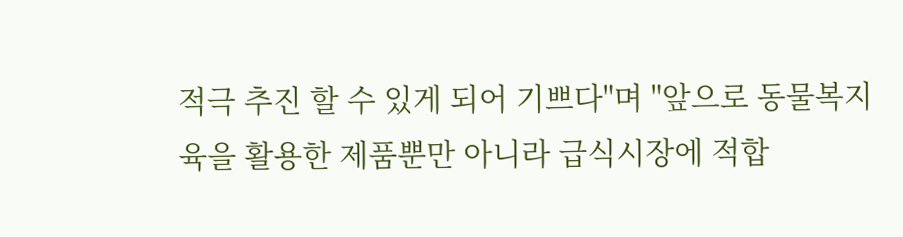적극 추진 할 수 있게 되어 기쁘다"며 "앞으로 동물복지육을 활용한 제품뿐만 아니라 급식시장에 적합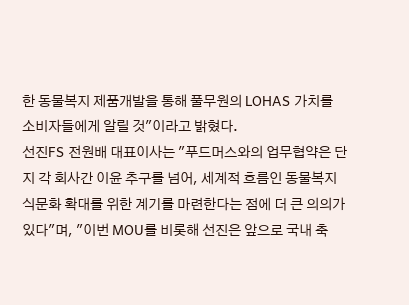한 동물복지 제품개발을 통해 풀무원의 LOHAS 가치를 소비자들에게 알릴 것"이라고 밝혔다.
선진FS 전원배 대표이사는 "푸드머스와의 업무협약은 단지 각 회사간 이윤 추구를 넘어, 세계적 흐름인 동물복지 식문화 확대를 위한 계기를 마련한다는 점에 더 큰 의의가 있다"며, "이번 MOU를 비롯해 선진은 앞으로 국내 축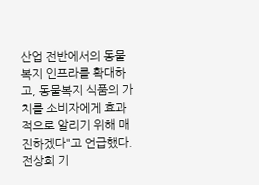산업 전반에서의 동물복지 인프라를 확대하고, 동물복지 식품의 가치를 소비자에게 효과적으로 알리기 위해 매진하겠다"고 언급했다.전상희 기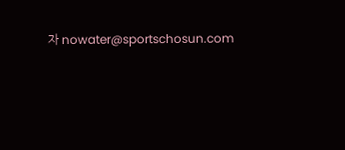자 nowater@sportschosun.com